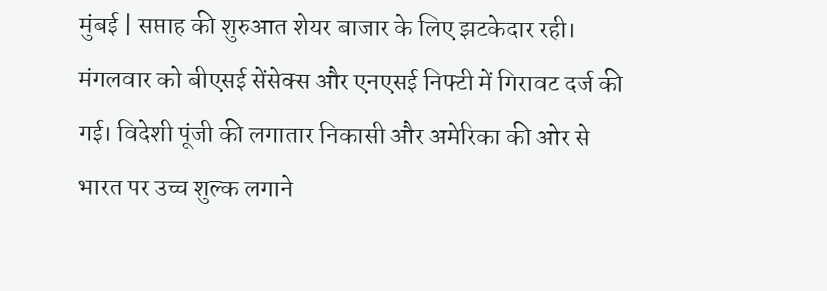मुंबई | सप्ताह की शुरुआत शेयर बाजार के लिए झटकेदार रही। मंगलवार को बीएसई सेंसेक्स और एनएसई निफ्टी में गिरावट दर्ज की गई। विदेशी पूंजी की लगातार निकासी और अमेरिका की ओर से भारत पर उच्च शुल्क लगाने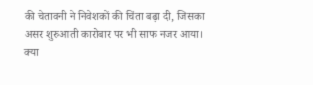की चेतावनी ने निवेशकों की चिंता बढ़ा दी, जिसका असर शुरुआती कारोबार पर भी साफ नजर आया।
क्या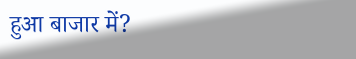हुआ बाजार में?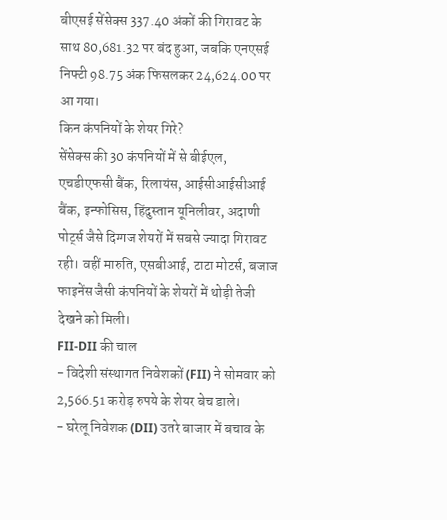बीएसई सेंसेक्स 337.40 अंकों की गिरावट के साथ 80,681.32 पर बंद हुआ, जबकि एनएसई निफ्टी 98.75 अंक फिसलकर 24,624.00 पर आ गया।
किन कंपनियों के शेयर गिरे?
सेंसेक्स की 30 कंपनियों में से बीईएल, एचडीएफसी बैंक, रिलायंस, आईसीआईसीआई बैंक, इन्फोसिस, हिंदुस्तान यूनिलीवर, अदाणी पोर्ट्स जैसे दिग्गज शेयरों में सबसे ज्यादा गिरावट रही। वहीं मारुति, एसबीआई, टाटा मोटर्स, बजाज फाइनेंस जैसी कंपनियों के शेयरों में थोड़ी तेजी देखने को मिली।
FII-DII की चाल
- विदेशी संस्थागत निवेशकों (FII) ने सोमवार को 2,566.51 करोड़ रुपये के शेयर बेच डाले।
- घरेलू निवेशक (DII) उतरे बाजार में बचाव के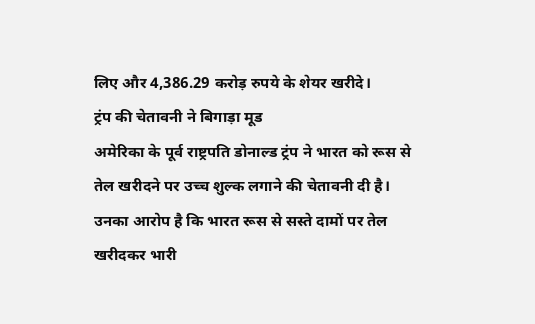लिए और 4,386.29 करोड़ रुपये के शेयर खरीदे।
ट्रंप की चेतावनी ने बिगाड़ा मूड
अमेरिका के पूर्व राष्ट्रपति डोनाल्ड ट्रंप ने भारत को रूस से तेल खरीदने पर उच्च शुल्क लगाने की चेतावनी दी है। उनका आरोप है कि भारत रूस से सस्ते दामों पर तेल खरीदकर भारी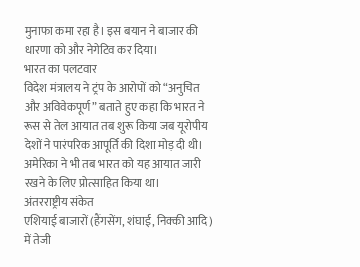मुनाफा कमा रहा है। इस बयान ने बाजार की धारणा को और नेगेटिव कर दिया।
भारत का पलटवार
विदेश मंत्रालय ने ट्रंप के आरोपों को “अनुचित और अविवेकपूर्ण” बताते हुए कहा कि भारत ने रूस से तेल आयात तब शुरू किया जब यूरोपीय देशों ने पारंपरिक आपूर्ति की दिशा मोड़ दी थी। अमेरिका ने भी तब भारत को यह आयात जारी रखने के लिए प्रोत्साहित किया था।
अंतरराष्ट्रीय संकेत
एशियाई बाजारों (हैंगसेंग, शंघाई, निक्की आदि) में तेजी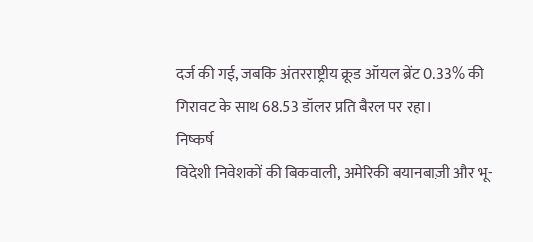दर्ज की गई, जबकि अंतरराष्ट्रीय क्रूड ऑयल ब्रेंट 0.33% की गिरावट के साथ 68.53 डॉलर प्रति बैरल पर रहा।
निष्कर्ष
विदेशी निवेशकों की बिकवाली, अमेरिकी बयानबाज़ी और भू-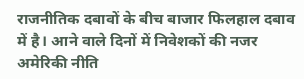राजनीतिक दबावों के बीच बाजार फिलहाल दबाव में है। आने वाले दिनों में निवेशकों की नजर अमेरिकी नीति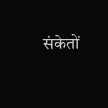संकेतों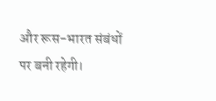और रूस-भारत संबंधों पर बनी रहेगी।